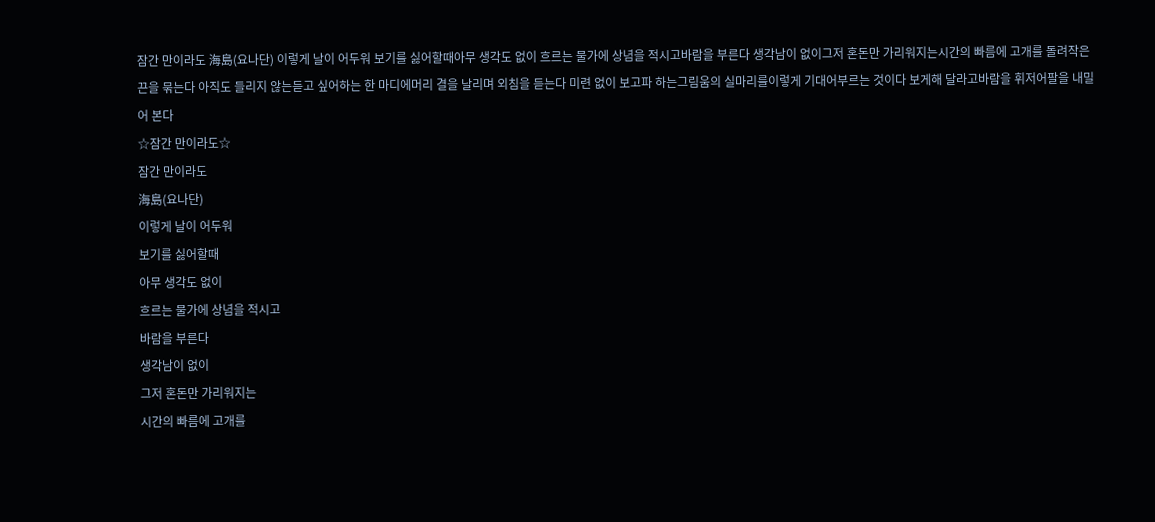잠간 만이라도 海島(요나단) 이렇게 날이 어두워 보기를 싫어할때아무 생각도 없이 흐르는 물가에 상념을 적시고바람을 부른다 생각남이 없이그저 혼돈만 가리워지는시간의 빠름에 고개를 돌려작은 끈을 묶는다 아직도 들리지 않는듣고 싶어하는 한 마디에머리 결을 날리며 외침을 듣는다 미련 없이 보고파 하는그림움의 실마리를이렇게 기대어부르는 것이다 보게해 달라고바람을 휘저어팔을 내밀어 본다
☆잠간 만이라도☆
잠간 만이라도
海島(요나단)
이렇게 날이 어두워
보기를 싫어할때
아무 생각도 없이
흐르는 물가에 상념을 적시고
바람을 부른다
생각남이 없이
그저 혼돈만 가리워지는
시간의 빠름에 고개를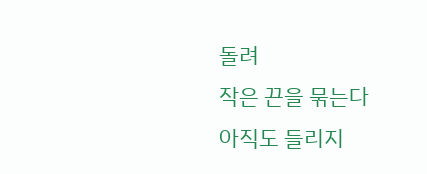돌려
작은 끈을 묶는다
아직도 들리지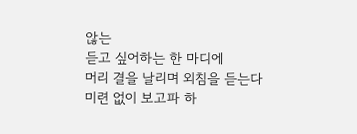않는
듣고 싶어하는 한 마디에
머리 결을 날리며 외침을 듣는다
미련 없이 보고파 하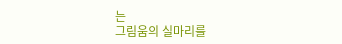는
그림움의 실마리를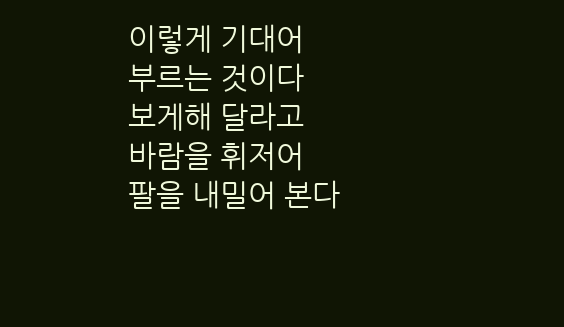이렇게 기대어
부르는 것이다
보게해 달라고
바람을 휘저어
팔을 내밀어 본다